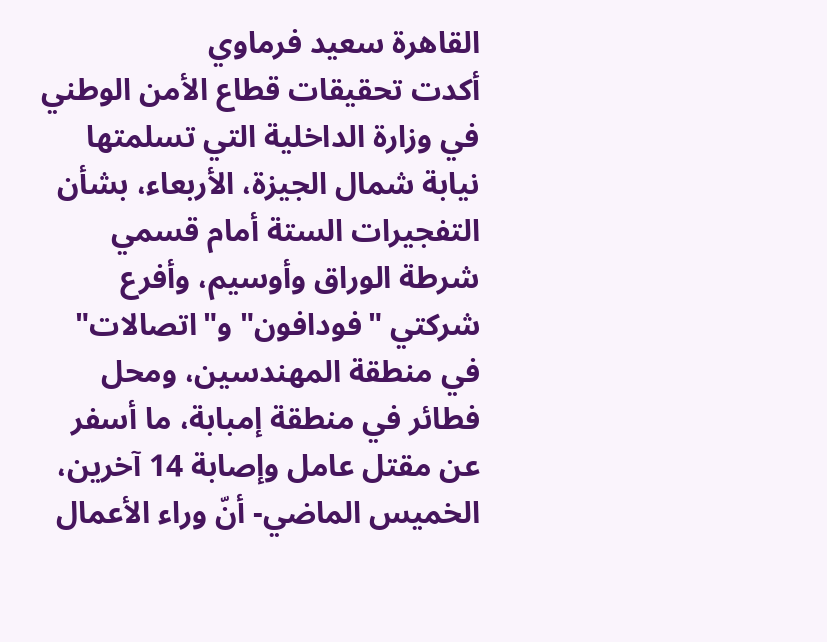القاهرة سعيد فرماوي
أكدت تحقيقات قطاع الأمن الوطني في وزارة الداخلية التي تسلمتها نيابة شمال الجيزة، الأربعاء، بشأن التفجيرات الستة أمام قسمي شرطة الوراق وأوسيم، وأفرع شركتي "فودافون" و"اتصالات" في منطقة المهندسين، ومحل فطائر في منطقة إمبابة، ما أسفر عن مقتل عامل وإصابة 14 آخرين، الخميس الماضي- أنّ وراء الأعمال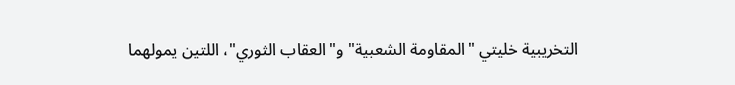التخريبية خليتي "المقاومة الشعبية" و"العقاب الثوري"، اللتين يمولهما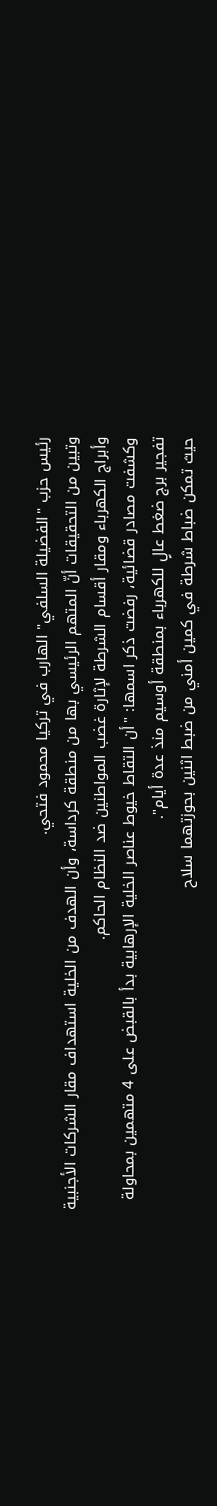رئيس حزب "الفضيلة السلفي" الهارب في تركيا محمود فتحي.
وتبين من التحقيقات أنّ المتهم الرئيسي بها من منطقة كرداسة، وأن الهدف من الخلية استهداف مقار الشركات الأجنبية وأبراج الكهرباء ومقار أقسام الشرطة لإثارة غضب المواطنين ضد النظام الحاكم.
وكشفت مصادر قضائية، رفضت ذكر اسمها: "أن التقاط خيوط عناصر الخلية الإرهابية بدأ بالقبض على 4 متهمين بمحاولة تفجير برج ضغط عالٍ للكهرباء بمنطقة أوسيم منذ عدة أيام".
حيث تمكن ضباط شرطة في كمين أمني من ضبط اثنين بحوزتهما سلاح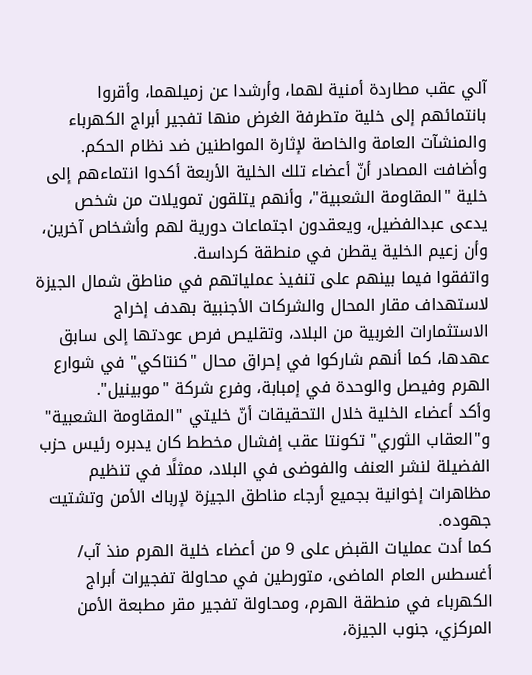آلي عقب مطاردة أمنية لهما، وأرشدا عن زميلهما، وأقروا بانتمائهم إلى خلية متطرفة الغرض منها تفجير أبراج الكهرباء والمنشآت العامة والخاصة لإثارة المواطنين ضد نظام الحكم.
وأضافت المصادر أنّ أعضاء تلك الخلية الأربعة أكدوا انتماءهم إلى خلية "المقاومة الشعبية"، وأنهم يتلقون تمويلات من شخص يدعى عبدالفضيل، ويعقدون اجتماعات دورية لهم وأشخاص آخرين، وأن زعيم الخلية يقطن في منطقة كرداسة.
واتفقوا فيما بينهم على تنفيذ عملياتهم في مناطق شمال الجيزة لاستهداف مقار المحال والشركات الأجنبية بهدف إخراج الاستثمارات الغربية من البلاد، وتقليص فرص عودتها إلى سابق عهدها، كما أنهم شاركوا في إحراق محال "كنتاكي" في شوارع الهرم وفيصل والوحدة في إمبابة، وفرع شركة "موبينيل".
وأكد أعضاء الخلية خلال التحقيقات أنّ خليتي "المقاومة الشعبية" و"العقاب الثوري" تكونتا عقب إفشال مخطط كان يدبره رئيس حزب الفضيلة لنشر العنف والفوضى في البلاد، ممثلًا في تنظيم مظاهرات إخوانية بجميع أرجاء مناطق الجيزة لإرباك الأمن وتشتيت جهوده.
كما أدت عمليات القبض على 9 من أعضاء خلية الهرم منذ آب/ أغسطس العام الماضى، متورطين في محاولة تفجيرات أبراج الكهرباء في منطقة الهرم، ومحاولة تفجير مقر مطبعة الأمن المركزي، جنوب الجيزة،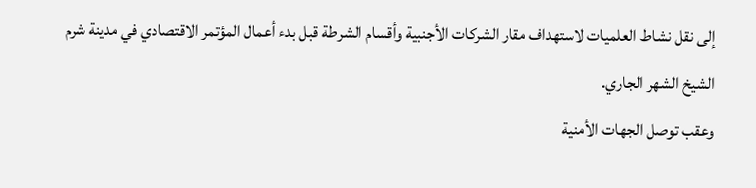إلى نقل نشاط العلميات لاستهداف مقار الشركات الأجنبية وأقسام الشرطة قبل بدء أعمال المؤتمر الاقتصادي في مدينة شرم الشيخ الشهر الجاري.
وعقب توصل الجهات الأمنية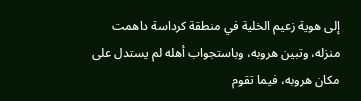إلى هوية زعيم الخلية في منطقة كرداسة داهمت منزله، وتبين هروبه، وباستجواب أهله لم يستدل على مكان هروبه، فيما تقوم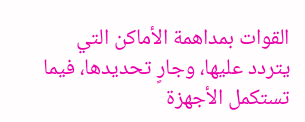القوات بمداهمة الأماكن التي يتردد عليها، وجارٍ تحديدها، فيما تستكمل الأجهزة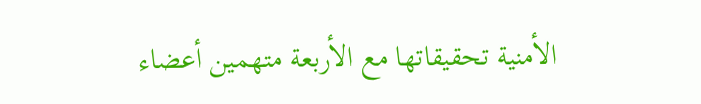الأمنية تحقيقاتها مع الأربعة متهمين أعضاء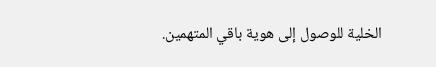الخلية للوصول إلى هوية باقي المتهمين.